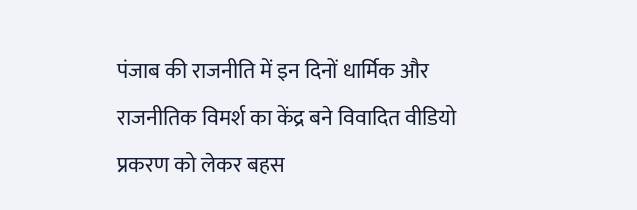पंजाब की राजनीति में इन दिनों धार्मिक और राजनीतिक विमर्श का केंद्र बने विवादित वीडियो प्रकरण को लेकर बहस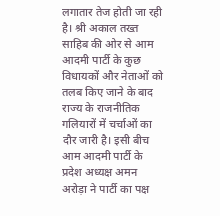लगातार तेज होती जा रही है। श्री अकाल तख्त साहिब की ओर से आम आदमी पार्टी के कुछ विधायकों और नेताओं को तलब किए जाने के बाद राज्य के राजनीतिक गलियारों में चर्चाओं का दौर जारी है। इसी बीच आम आदमी पार्टी के प्रदेश अध्यक्ष अमन अरोड़ा ने पार्टी का पक्ष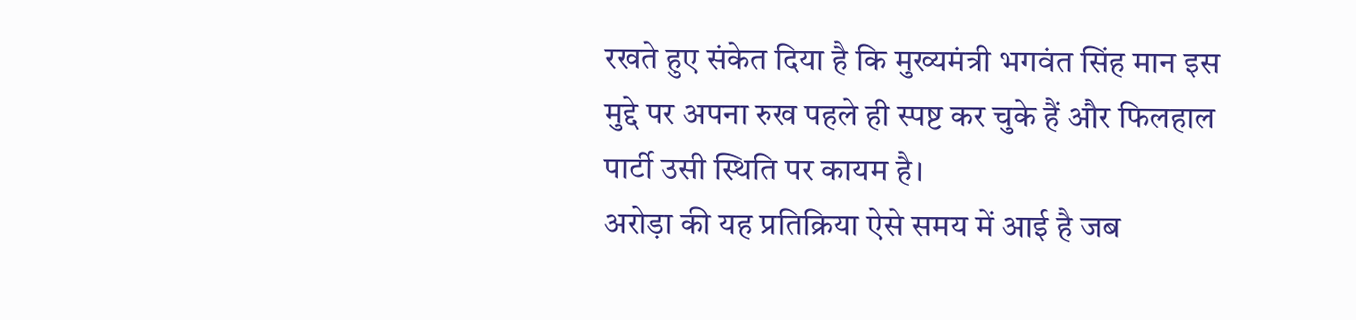रखते हुए संकेत दिया है कि मुख्यमंत्री भगवंत सिंह मान इस मुद्दे पर अपना रुख पहले ही स्पष्ट कर चुके हैं और फिलहाल पार्टी उसी स्थिति पर कायम है।
अरोड़ा की यह प्रतिक्रिया ऐसे समय में आई है जब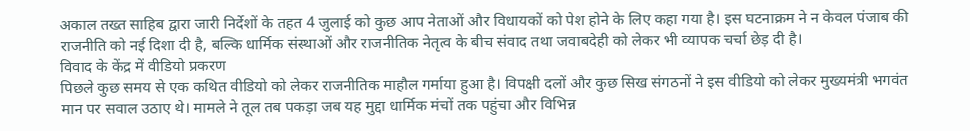अकाल तख्त साहिब द्वारा जारी निर्देशों के तहत 4 जुलाई को कुछ आप नेताओं और विधायकों को पेश होने के लिए कहा गया है। इस घटनाक्रम ने न केवल पंजाब की राजनीति को नई दिशा दी है, बल्कि धार्मिक संस्थाओं और राजनीतिक नेतृत्व के बीच संवाद तथा जवाबदेही को लेकर भी व्यापक चर्चा छेड़ दी है।
विवाद के केंद्र में वीडियो प्रकरण
पिछले कुछ समय से एक कथित वीडियो को लेकर राजनीतिक माहौल गर्माया हुआ है। विपक्षी दलों और कुछ सिख संगठनों ने इस वीडियो को लेकर मुख्यमंत्री भगवंत मान पर सवाल उठाए थे। मामले ने तूल तब पकड़ा जब यह मुद्दा धार्मिक मंचों तक पहुंचा और विभिन्न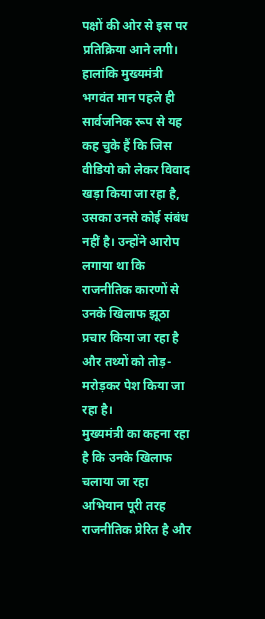पक्षों की ओर से इस पर प्रतिक्रिया आने लगी।
हालांकि मुख्यमंत्री भगवंत मान पहले ही सार्वजनिक रूप से यह कह चुके हैं कि जिस वीडियो को लेकर विवाद खड़ा किया जा रहा है, उसका उनसे कोई संबंध नहीं है। उन्होंने आरोप लगाया था कि राजनीतिक कारणों से उनके खिलाफ झूठा प्रचार किया जा रहा है और तथ्यों को तोड़-मरोड़कर पेश किया जा रहा है।
मुख्यमंत्री का कहना रहा है कि उनके खिलाफ चलाया जा रहा अभियान पूरी तरह राजनीतिक प्रेरित है और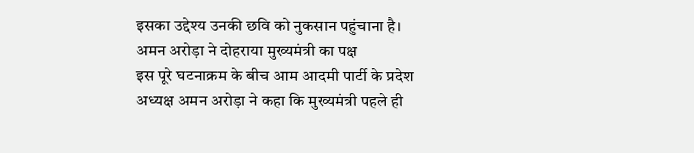इसका उद्देश्य उनकी छवि को नुकसान पहुंचाना है।
अमन अरोड़ा ने दोहराया मुख्यमंत्री का पक्ष
इस पूरे घटनाक्रम के बीच आम आदमी पार्टी के प्रदेश अध्यक्ष अमन अरोड़ा ने कहा कि मुख्यमंत्री पहले ही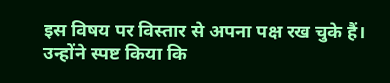इस विषय पर विस्तार से अपना पक्ष रख चुके हैं। उन्होंने स्पष्ट किया कि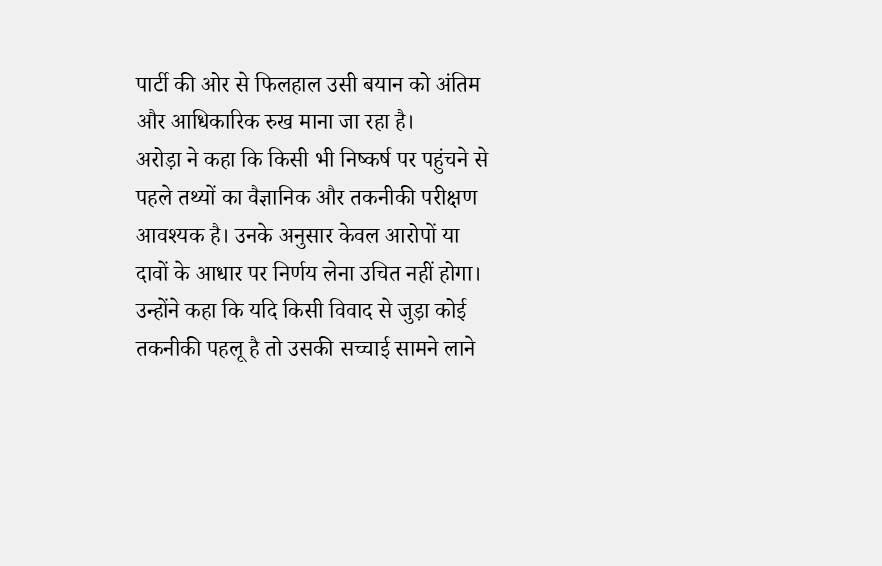पार्टी की ओर से फिलहाल उसी बयान को अंतिम और आधिकारिक रुख माना जा रहा है।
अरोड़ा ने कहा कि किसी भी निष्कर्ष पर पहुंचने से पहले तथ्यों का वैज्ञानिक और तकनीकी परीक्षण आवश्यक है। उनके अनुसार केवल आरोपों या दावों के आधार पर निर्णय लेना उचित नहीं होगा।
उन्होंने कहा कि यदि किसी विवाद से जुड़ा कोई तकनीकी पहलू है तो उसकी सच्चाई सामने लाने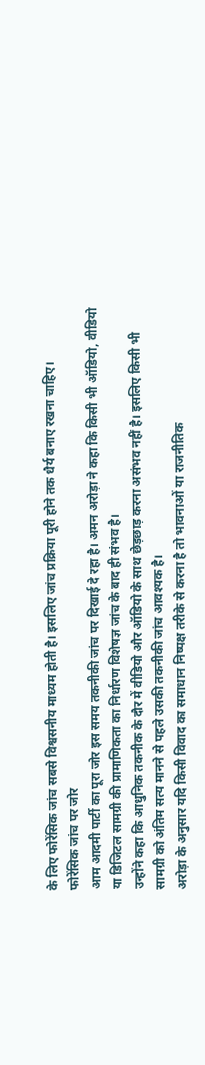के लिए फोरेंसिक जांच सबसे विश्वसनीय माध्यम होती है। इसलिए जांच प्रक्रिया पूरी होने तक धैर्य बनाए रखना चाहिए।
फोरेंसिक जांच पर जोर
आम आदमी पार्टी का पूरा जोर इस समय तकनीकी जांच पर दिखाई दे रहा है। अमन अरोड़ा ने कहा कि किसी भी ऑडियो, वीडियो या डिजिटल सामग्री की प्रामाणिकता का निर्धारण विशेषज्ञ जांच के बाद ही संभव है।
उन्होंने कहा कि आधुनिक तकनीक के दौर में वीडियो और ऑडियो के साथ छेड़छाड़ करना असंभव नहीं है। इसलिए किसी भी सामग्री को अंतिम सत्य मानने से पहले उसकी तकनीकी जांच आवश्यक है।
अरोड़ा के अनुसार यदि किसी विवाद का समाधान निष्पक्ष तरीके से करना है तो भावनाओं या राजनीतिक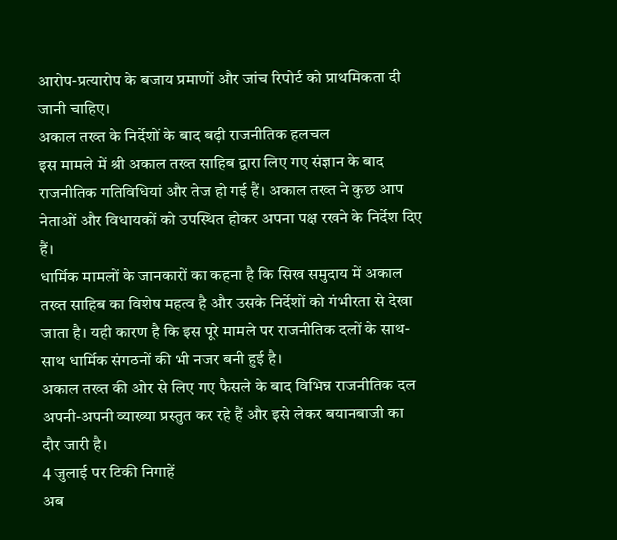आरोप-प्रत्यारोप के बजाय प्रमाणों और जांच रिपोर्ट को प्राथमिकता दी जानी चाहिए।
अकाल तख्त के निर्देशों के बाद बढ़ी राजनीतिक हलचल
इस मामले में श्री अकाल तख्त साहिब द्वारा लिए गए संज्ञान के बाद राजनीतिक गतिविधियां और तेज हो गई हैं। अकाल तख्त ने कुछ आप नेताओं और विधायकों को उपस्थित होकर अपना पक्ष रखने के निर्देश दिए हैं।
धार्मिक मामलों के जानकारों का कहना है कि सिख समुदाय में अकाल तख्त साहिब का विशेष महत्व है और उसके निर्देशों को गंभीरता से देखा जाता है। यही कारण है कि इस पूरे मामले पर राजनीतिक दलों के साथ-साथ धार्मिक संगठनों की भी नजर बनी हुई है।
अकाल तख्त की ओर से लिए गए फैसले के बाद विभिन्न राजनीतिक दल अपनी-अपनी व्याख्या प्रस्तुत कर रहे हैं और इसे लेकर बयानबाजी का दौर जारी है।
4 जुलाई पर टिकी निगाहें
अब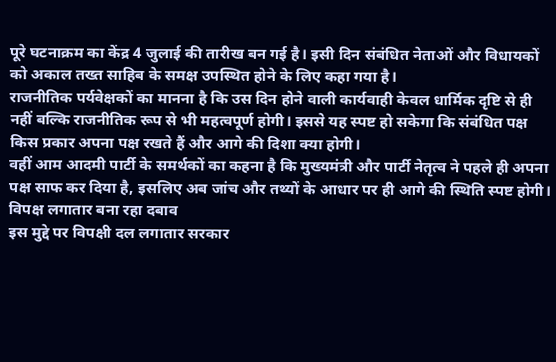पूरे घटनाक्रम का केंद्र 4 जुलाई की तारीख बन गई है। इसी दिन संबंधित नेताओं और विधायकों को अकाल तख्त साहिब के समक्ष उपस्थित होने के लिए कहा गया है।
राजनीतिक पर्यवेक्षकों का मानना है कि उस दिन होने वाली कार्यवाही केवल धार्मिक दृष्टि से ही नहीं बल्कि राजनीतिक रूप से भी महत्वपूर्ण होगी। इससे यह स्पष्ट हो सकेगा कि संबंधित पक्ष किस प्रकार अपना पक्ष रखते हैं और आगे की दिशा क्या होगी।
वहीं आम आदमी पार्टी के समर्थकों का कहना है कि मुख्यमंत्री और पार्टी नेतृत्व ने पहले ही अपना पक्ष साफ कर दिया है, इसलिए अब जांच और तथ्यों के आधार पर ही आगे की स्थिति स्पष्ट होगी।
विपक्ष लगातार बना रहा दबाव
इस मुद्दे पर विपक्षी दल लगातार सरकार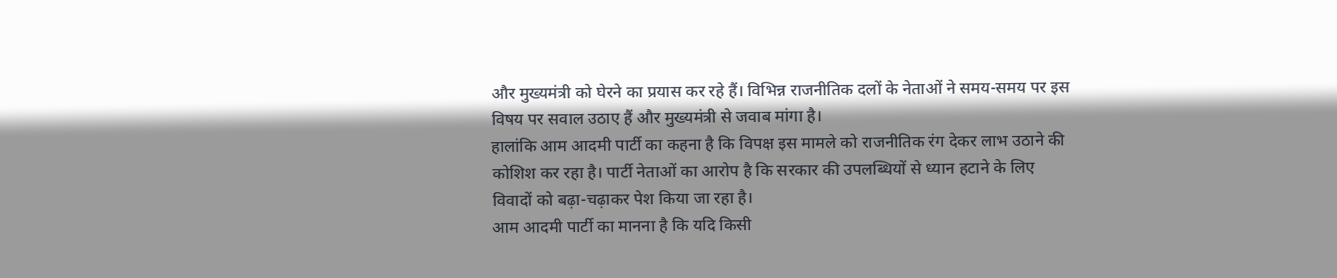और मुख्यमंत्री को घेरने का प्रयास कर रहे हैं। विभिन्न राजनीतिक दलों के नेताओं ने समय-समय पर इस विषय पर सवाल उठाए हैं और मुख्यमंत्री से जवाब मांगा है।
हालांकि आम आदमी पार्टी का कहना है कि विपक्ष इस मामले को राजनीतिक रंग देकर लाभ उठाने की कोशिश कर रहा है। पार्टी नेताओं का आरोप है कि सरकार की उपलब्धियों से ध्यान हटाने के लिए विवादों को बढ़ा-चढ़ाकर पेश किया जा रहा है।
आम आदमी पार्टी का मानना है कि यदि किसी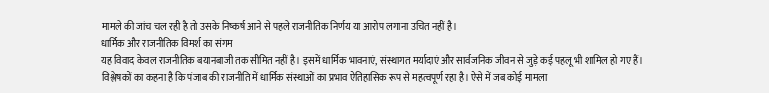मामले की जांच चल रही है तो उसके निष्कर्ष आने से पहले राजनीतिक निर्णय या आरोप लगाना उचित नहीं है।
धार्मिक और राजनीतिक विमर्श का संगम
यह विवाद केवल राजनीतिक बयानबाजी तक सीमित नहीं है। इसमें धार्मिक भावनाएं, संस्थागत मर्यादाएं और सार्वजनिक जीवन से जुड़े कई पहलू भी शामिल हो गए हैं।
विश्लेषकों का कहना है कि पंजाब की राजनीति में धार्मिक संस्थाओं का प्रभाव ऐतिहासिक रूप से महत्वपूर्ण रहा है। ऐसे में जब कोई मामला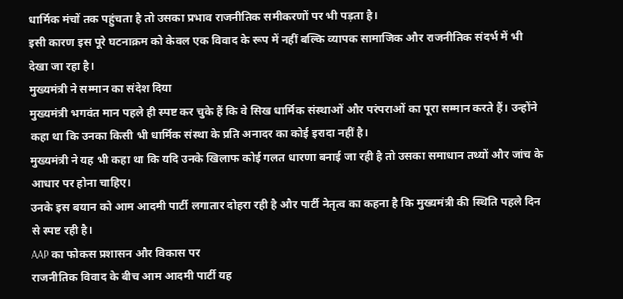धार्मिक मंचों तक पहुंचता है तो उसका प्रभाव राजनीतिक समीकरणों पर भी पड़ता है।
इसी कारण इस पूरे घटनाक्रम को केवल एक विवाद के रूप में नहीं बल्कि व्यापक सामाजिक और राजनीतिक संदर्भ में भी देखा जा रहा है।
मुख्यमंत्री ने सम्मान का संदेश दिया
मुख्यमंत्री भगवंत मान पहले ही स्पष्ट कर चुके हैं कि वे सिख धार्मिक संस्थाओं और परंपराओं का पूरा सम्मान करते हैं। उन्होंने कहा था कि उनका किसी भी धार्मिक संस्था के प्रति अनादर का कोई इरादा नहीं है।
मुख्यमंत्री ने यह भी कहा था कि यदि उनके खिलाफ कोई गलत धारणा बनाई जा रही है तो उसका समाधान तथ्यों और जांच के आधार पर होना चाहिए।
उनके इस बयान को आम आदमी पार्टी लगातार दोहरा रही है और पार्टी नेतृत्व का कहना है कि मुख्यमंत्री की स्थिति पहले दिन से स्पष्ट रही है।
AAP का फोकस प्रशासन और विकास पर
राजनीतिक विवाद के बीच आम आदमी पार्टी यह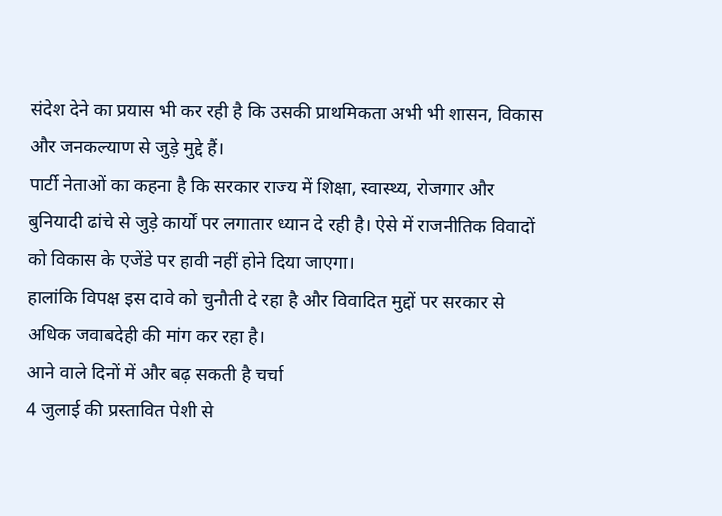संदेश देने का प्रयास भी कर रही है कि उसकी प्राथमिकता अभी भी शासन, विकास और जनकल्याण से जुड़े मुद्दे हैं।
पार्टी नेताओं का कहना है कि सरकार राज्य में शिक्षा, स्वास्थ्य, रोजगार और बुनियादी ढांचे से जुड़े कार्यों पर लगातार ध्यान दे रही है। ऐसे में राजनीतिक विवादों को विकास के एजेंडे पर हावी नहीं होने दिया जाएगा।
हालांकि विपक्ष इस दावे को चुनौती दे रहा है और विवादित मुद्दों पर सरकार से अधिक जवाबदेही की मांग कर रहा है।
आने वाले दिनों में और बढ़ सकती है चर्चा
4 जुलाई की प्रस्तावित पेशी से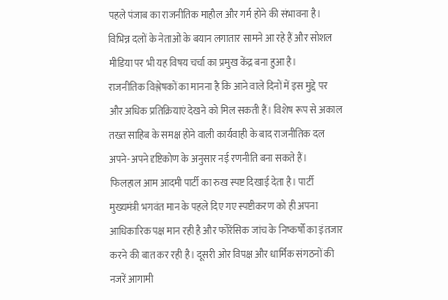पहले पंजाब का राजनीतिक माहौल और गर्म होने की संभावना है। विभिन्न दलों के नेताओं के बयान लगातार सामने आ रहे हैं और सोशल मीडिया पर भी यह विषय चर्चा का प्रमुख केंद्र बना हुआ है।
राजनीतिक विश्लेषकों का मानना है कि आने वाले दिनों में इस मुद्दे पर और अधिक प्रतिक्रियाएं देखने को मिल सकती हैं। विशेष रूप से अकाल तख्त साहिब के समक्ष होने वाली कार्यवाही के बाद राजनीतिक दल अपने-अपने दृष्टिकोण के अनुसार नई रणनीति बना सकते हैं।
फिलहाल आम आदमी पार्टी का रुख स्पष्ट दिखाई देता है। पार्टी मुख्यमंत्री भगवंत मान के पहले दिए गए स्पष्टीकरण को ही अपना आधिकारिक पक्ष मान रही है और फोरेंसिक जांच के निष्कर्षों का इंतजार करने की बात कर रही है। दूसरी ओर विपक्ष और धार्मिक संगठनों की नजरें आगामी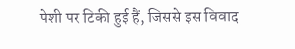पेशी पर टिकी हुई हैं, जिससे इस विवाद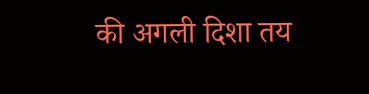की अगली दिशा तय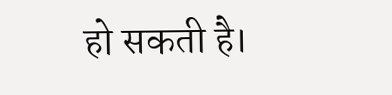हो सकती है।